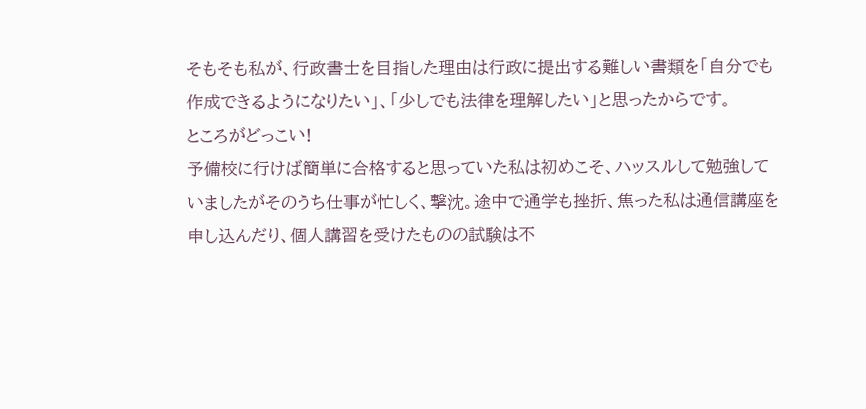そもそも私が、行政書士を目指した理由は行政に提出する難しい書類を「自分でも
作成できるようになりたい」、「少しでも法律を理解したい」と思ったからです。
ところがどっこい!
予備校に行けば簡単に合格すると思っていた私は初めこそ、ハッスルして勉強して
いましたがそのうち仕事が忙しく、撃沈。途中で通学も挫折、焦った私は通信講座を
申し込んだり、個人講習を受けたものの試験は不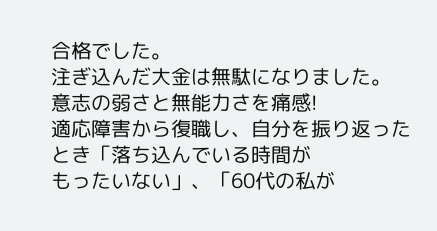合格でした。
注ぎ込んだ大金は無駄になりました。
意志の弱さと無能力さを痛感!
適応障害から復職し、自分を振り返ったとき「落ち込んでいる時間が
もったいない」、「60代の私が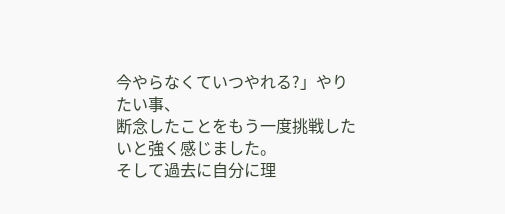今やらなくていつやれる?」やりたい事、
断念したことをもう一度挑戦したいと強く感じました。
そして過去に自分に理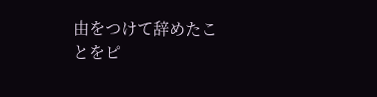由をつけて辞めたことをピ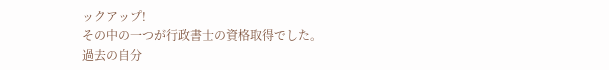ックアップ!
その中の一つが行政書士の資格取得でした。
過去の自分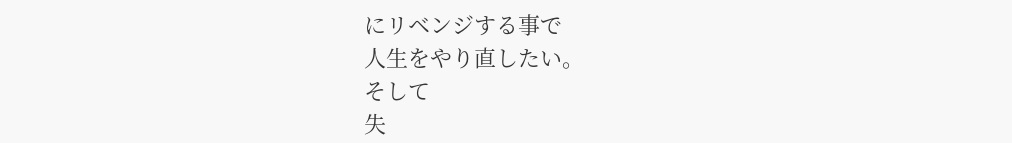にリベンジする事で
人生をやり直したい。
そして
失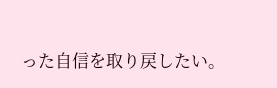った自信を取り戻したい。